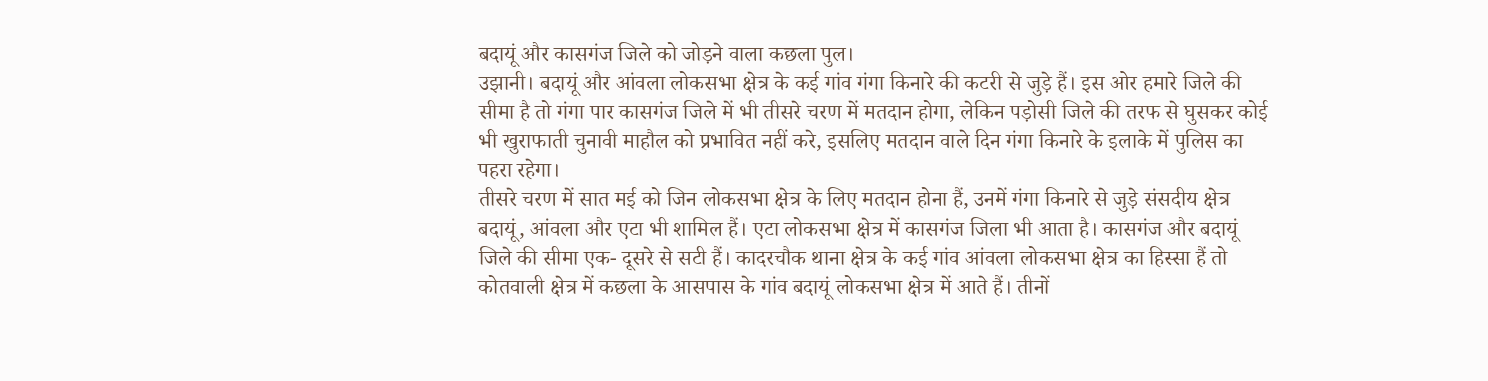बदायूं और कासगंज जिले को जोड़ने वाला कछला पुल।
उझानी। बदायूं और आंवला लोकसभा क्षेत्र के कई गांव गंगा किनारे की कटरी से जुड़े हैं। इस ओर हमारे जिले की सीमा है तो गंगा पार कासगंज जिले में भी तीसरे चरण में मतदान होगा, लेकिन पड़ोसी जिले की तरफ से घुसकर कोई भी खुराफाती चुनावी माहौल को प्रभावित नहीं करे, इसलिए मतदान वाले दिन गंगा किनारे के इलाके में पुलिस का पहरा रहेगा।
तीसरे चरण में सात मई को जिन लोकसभा क्षेत्र के लिए मतदान होना हैं, उनमें गंगा किनारे से जुड़े संसदीय क्षेत्र बदायूं, आंवला और एटा भी शामिल हैं। एटा लोकसभा क्षेत्र में कासगंज जिला भी आता है। कासगंज और बदायूं जिले की सीमा एक- दूसरे से सटी हैं। कादरचौक थाना क्षेत्र के कई गांव आंवला लोकसभा क्षेत्र का हिस्सा हैं तो कोतवाली क्षेत्र में कछला के आसपास के गांव बदायूं लोकसभा क्षेत्र में आते हैं। तीनों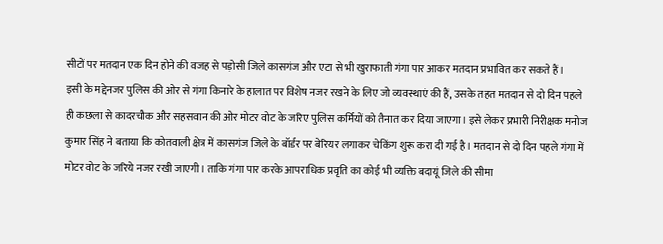सीटों पर मतदान एक दिन होने की वजह से पड़ोसी जिले कासगंज और एटा से भी खुराफाती गंगा पार आकर मतदान प्रभावित कर सकते हैं।
इसी के मद्देनजर पुलिस की ओर से गंगा किनारे के हालात पर विशेष नजर रखने के लिए जो व्यवस्थाएं की हैं, उसके तहत मतदान से दो दिन पहले ही कछला से कादरचौक और सहसवान की ओर मोटर वोट के जरिए पुलिस कर्मियों को तैनात कर दिया जाएगा। इसे लेकर प्रभारी निरीक्षक मनोज कुमार सिंह ने बताया कि कोतवाली क्षेत्र में कासगंज जिले के बॉर्डर पर बेरियर लगाकर चेकिंग शुरू करा दी गई है। मतदान से दो दिन पहले गंगा में मोटर वोट के जरिये नजर रखी जाएगी। ताकि गंगा पार करके आपराधिक प्रवृति का कोई भी व्यक्ति बदायूं जिले की सीमा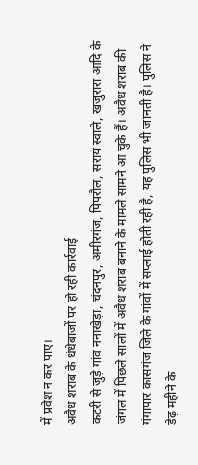में प्रवेश न कर पाए।
अवैध शराब के धंधेबाजों पर हो रही कार्रवाई
कटरी से जुड़े गांव ननाखेड़ा, चंदनपुर, अमीरगंज, पिपरौल, सराय स्वाले, खजुरारा आदि के जंगल में पिछले सालों में अवैध शराब बनाने के मामले सामने आ चुके हैं। अवैध शराब की गंगापार कासगंज जिले के गांवों में सप्लाई होती रही है, यह पुलिस भी जानती है। पुलिस ने डेढ़ महीने के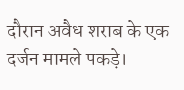दौरान अवैध शराब के एक दर्जन मामले पकड़े।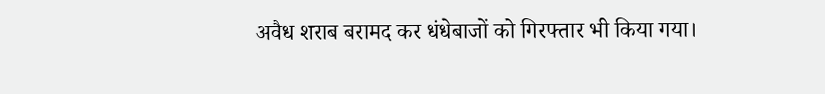अवैध शराब बरामद कर धंधेबाजों को गिरफ्तार भी किया गया।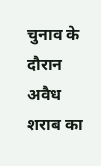चुनाव के दौरान अवैध शराब का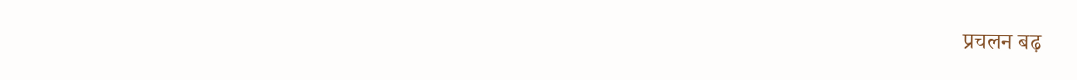प्रचलन बढ़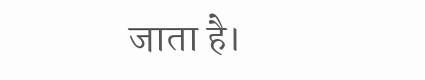जाता है।